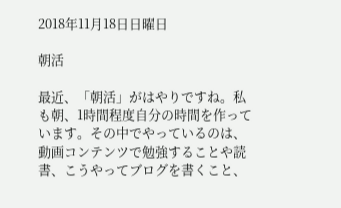2018年11月18日日曜日

朝活

最近、「朝活」がはやりですね。私も朝、1時間程度自分の時間を作っています。その中でやっているのは、動画コンテンツで勉強することや読書、こうやってブログを書くこと、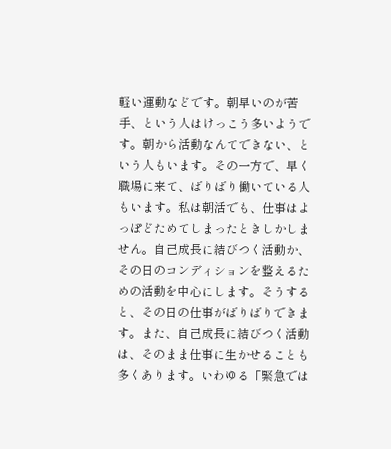軽い運動などです。朝早いのが苦手、という人はけっこう多いようです。朝から活動なんてできない、という人もいます。その一方で、早く職場に来て、ばりばり働いている人もいます。私は朝活でも、仕事はよっぽどためてしまったときしかしません。自己成長に結びつく活動か、その日のコンディションを整えるための活動を中心にします。そうすると、その日の仕事がばりばりできます。また、自己成長に結びつく活動は、そのまま仕事に生かせることも多くあります。いわゆる「緊急では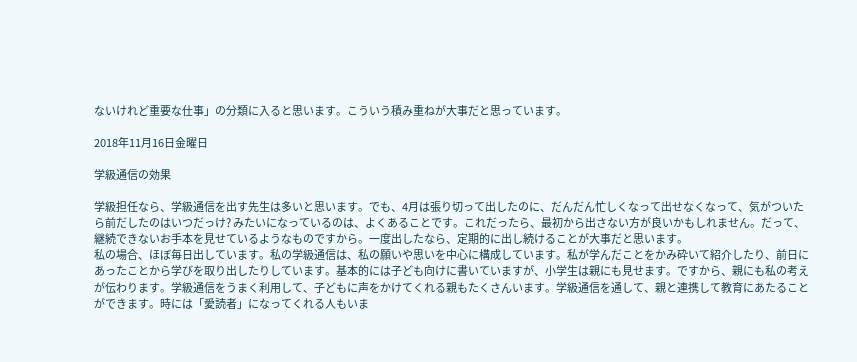ないけれど重要な仕事」の分類に入ると思います。こういう積み重ねが大事だと思っています。

2018年11月16日金曜日

学級通信の効果

学級担任なら、学級通信を出す先生は多いと思います。でも、4月は張り切って出したのに、だんだん忙しくなって出せなくなって、気がついたら前だしたのはいつだっけ? みたいになっているのは、よくあることです。これだったら、最初から出さない方が良いかもしれません。だって、継続できないお手本を見せているようなものですから。一度出したなら、定期的に出し続けることが大事だと思います。
私の場合、ほぼ毎日出しています。私の学級通信は、私の願いや思いを中心に構成しています。私が学んだことをかみ砕いて紹介したり、前日にあったことから学びを取り出したりしています。基本的には子ども向けに書いていますが、小学生は親にも見せます。ですから、親にも私の考えが伝わります。学級通信をうまく利用して、子どもに声をかけてくれる親もたくさんいます。学級通信を通して、親と連携して教育にあたることができます。時には「愛読者」になってくれる人もいま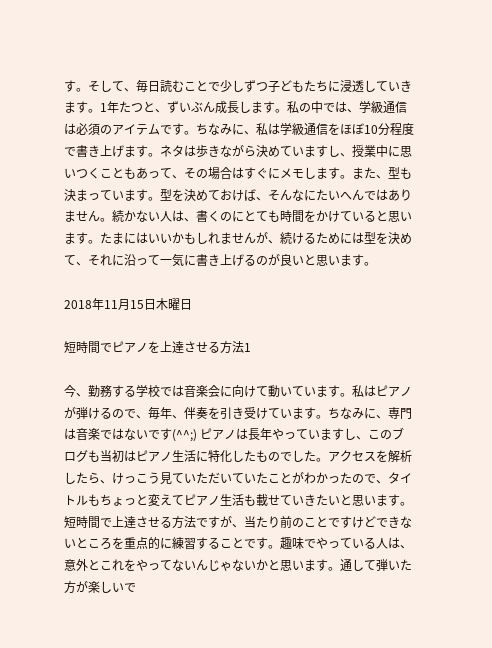す。そして、毎日読むことで少しずつ子どもたちに浸透していきます。1年たつと、ずいぶん成長します。私の中では、学級通信は必須のアイテムです。ちなみに、私は学級通信をほぼ10分程度で書き上げます。ネタは歩きながら決めていますし、授業中に思いつくこともあって、その場合はすぐにメモします。また、型も決まっています。型を決めておけば、そんなにたいへんではありません。続かない人は、書くのにとても時間をかけていると思います。たまにはいいかもしれませんが、続けるためには型を決めて、それに沿って一気に書き上げるのが良いと思います。

2018年11月15日木曜日

短時間でピアノを上達させる方法1

今、勤務する学校では音楽会に向けて動いています。私はピアノが弾けるので、毎年、伴奏を引き受けています。ちなみに、専門は音楽ではないです(^^;) ピアノは長年やっていますし、このブログも当初はピアノ生活に特化したものでした。アクセスを解析したら、けっこう見ていただいていたことがわかったので、タイトルもちょっと変えてピアノ生活も載せていきたいと思います。
短時間で上達させる方法ですが、当たり前のことですけどできないところを重点的に練習することです。趣味でやっている人は、意外とこれをやってないんじゃないかと思います。通して弾いた方が楽しいで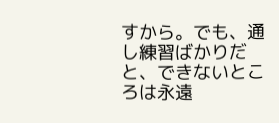すから。でも、通し練習ばかりだと、できないところは永遠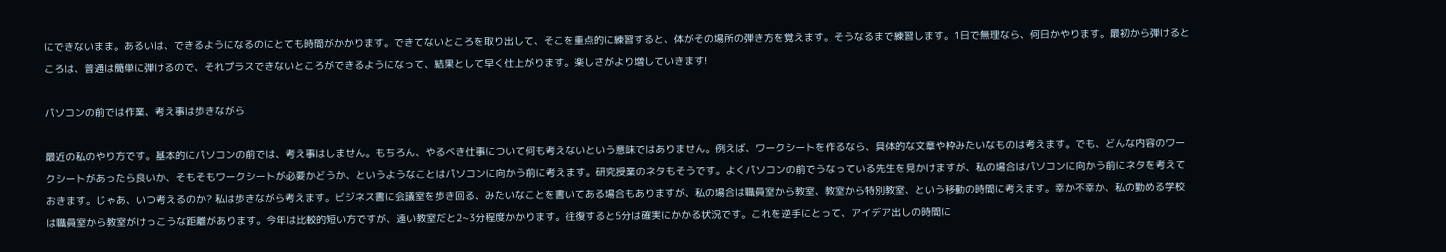にできないまま。あるいは、できるようになるのにとても時間がかかります。できてないところを取り出して、そこを重点的に練習すると、体がその場所の弾き方を覚えます。そうなるまで練習します。1日で無理なら、何日かやります。最初から弾けるところは、普通は簡単に弾けるので、それプラスできないところができるようになって、結果として早く仕上がります。楽しさがより増していきます!

パソコンの前では作業、考え事は歩きながら

最近の私のやり方です。基本的にパソコンの前では、考え事はしません。もちろん、やるべき仕事について何も考えないという意味ではありません。例えば、ワークシートを作るなら、具体的な文章や枠みたいなものは考えます。でも、どんな内容のワークシートがあったら良いか、そもそもワークシートが必要かどうか、というようなことはパソコンに向かう前に考えます。研究授業のネタもそうです。よくパソコンの前でうなっている先生を見かけますが、私の場合はパソコンに向かう前にネタを考えておきます。じゃあ、いつ考えるのか? 私は歩きながら考えます。ビジネス書に会議室を歩き回る、みたいなことを書いてある場合もありますが、私の場合は職員室から教室、教室から特別教室、という移動の時間に考えます。幸か不幸か、私の勤める学校は職員室から教室がけっこうな距離があります。今年は比較的短い方ですが、遠い教室だと2~3分程度かかります。往復すると5分は確実にかかる状況です。これを逆手にとって、アイデア出しの時間に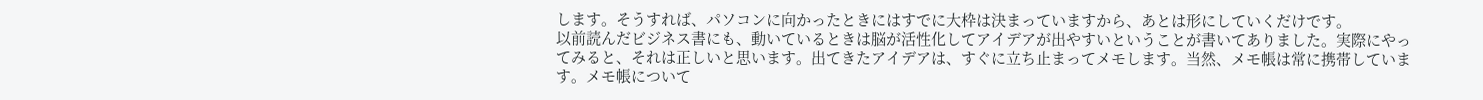します。そうすれば、パソコンに向かったときにはすでに大枠は決まっていますから、あとは形にしていくだけです。
以前読んだビジネス書にも、動いているときは脳が活性化してアイデアが出やすいということが書いてありました。実際にやってみると、それは正しいと思います。出てきたアイデアは、すぐに立ち止まってメモします。当然、メモ帳は常に携帯しています。メモ帳について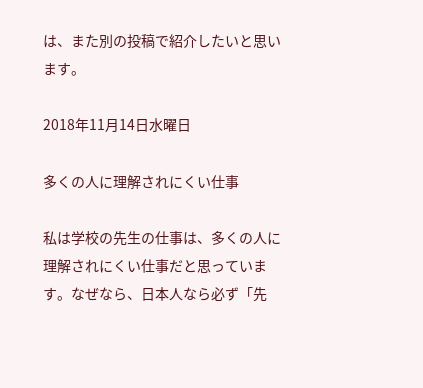は、また別の投稿で紹介したいと思います。

2018年11月14日水曜日

多くの人に理解されにくい仕事

私は学校の先生の仕事は、多くの人に理解されにくい仕事だと思っています。なぜなら、日本人なら必ず「先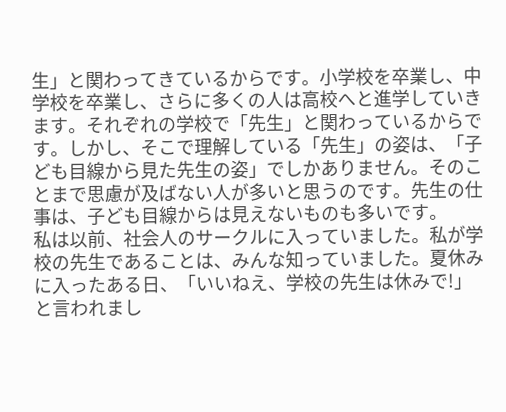生」と関わってきているからです。小学校を卒業し、中学校を卒業し、さらに多くの人は高校へと進学していきます。それぞれの学校で「先生」と関わっているからです。しかし、そこで理解している「先生」の姿は、「子ども目線から見た先生の姿」でしかありません。そのことまで思慮が及ばない人が多いと思うのです。先生の仕事は、子ども目線からは見えないものも多いです。
私は以前、社会人のサークルに入っていました。私が学校の先生であることは、みんな知っていました。夏休みに入ったある日、「いいねえ、学校の先生は休みで!」と言われまし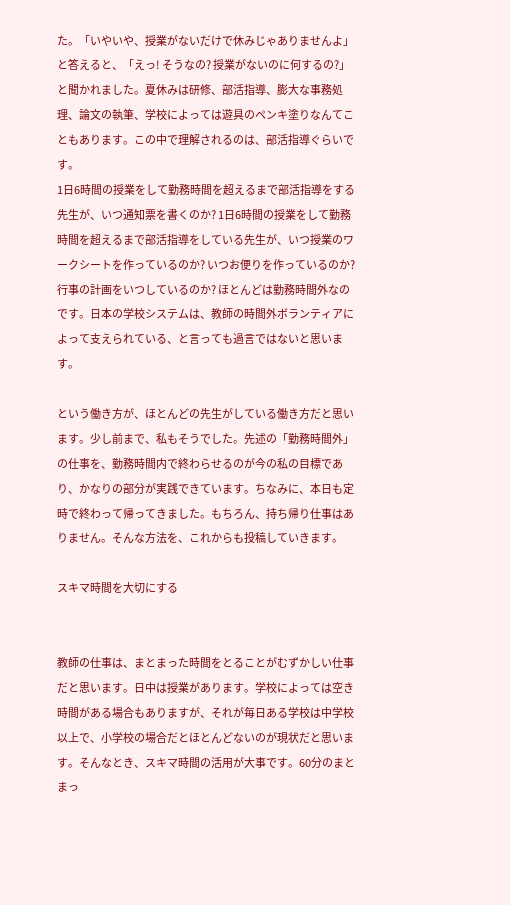た。「いやいや、授業がないだけで休みじゃありませんよ」と答えると、「えっ! そうなの? 授業がないのに何するの?」と聞かれました。夏休みは研修、部活指導、膨大な事務処理、論文の執筆、学校によっては遊具のペンキ塗りなんてこともあります。この中で理解されるのは、部活指導ぐらいです。
1日6時間の授業をして勤務時間を超えるまで部活指導をする先生が、いつ通知票を書くのか? 1日6時間の授業をして勤務時間を超えるまで部活指導をしている先生が、いつ授業のワークシートを作っているのか? いつお便りを作っているのか? 行事の計画をいつしているのか? ほとんどは勤務時間外なのです。日本の学校システムは、教師の時間外ボランティアによって支えられている、と言っても過言ではないと思います。

という働き方が、ほとんどの先生がしている働き方だと思います。少し前まで、私もそうでした。先述の「勤務時間外」の仕事を、勤務時間内で終わらせるのが今の私の目標であり、かなりの部分が実践できています。ちなみに、本日も定時で終わって帰ってきました。もちろん、持ち帰り仕事はありません。そんな方法を、これからも投稿していきます。

スキマ時間を大切にする


教師の仕事は、まとまった時間をとることがむずかしい仕事だと思います。日中は授業があります。学校によっては空き時間がある場合もありますが、それが毎日ある学校は中学校以上で、小学校の場合だとほとんどないのが現状だと思います。そんなとき、スキマ時間の活用が大事です。60分のまとまっ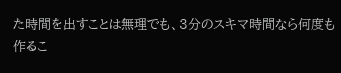た時間を出すことは無理でも、3分のスキマ時間なら何度も作るこ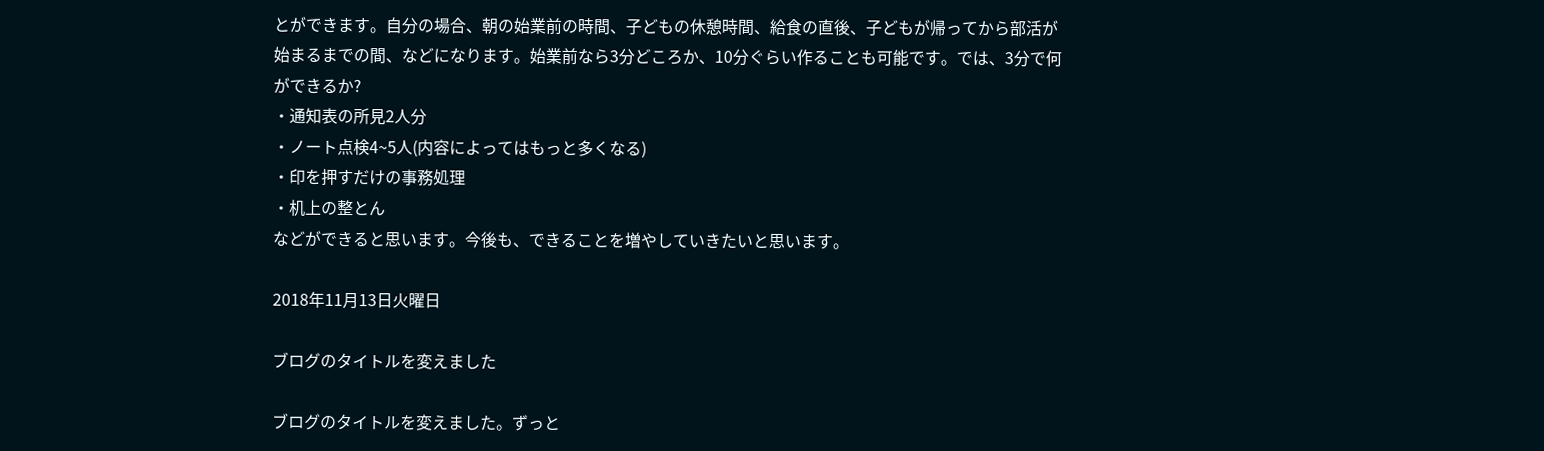とができます。自分の場合、朝の始業前の時間、子どもの休憩時間、給食の直後、子どもが帰ってから部活が始まるまでの間、などになります。始業前なら3分どころか、10分ぐらい作ることも可能です。では、3分で何ができるか?
・通知表の所見2人分
・ノート点検4~5人(内容によってはもっと多くなる)
・印を押すだけの事務処理
・机上の整とん
などができると思います。今後も、できることを増やしていきたいと思います。

2018年11月13日火曜日

ブログのタイトルを変えました

ブログのタイトルを変えました。ずっと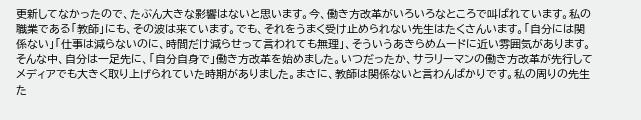更新してなかったので、たぶん大きな影響はないと思います。今、働き方改革がいろいろなところで叫ばれています。私の職業である「教師」にも、その波は来ています。でも、それをうまく受け止められない先生はたくさんいます。「自分には関係ない」「仕事は減らないのに、時間だけ減らせって言われても無理」、そういうあきらめムードに近い雰囲気があります。そんな中、自分は一足先に、「自分自身で」働き方改革を始めました。いつだったか、サラリーマンの働き方改革が先行してメディアでも大きく取り上げられていた時期がありました。まさに、教師は関係ないと言わんばかりです。私の周りの先生た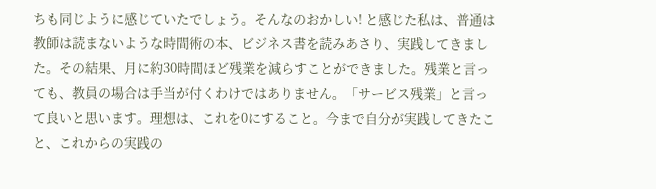ちも同じように感じていたでしょう。そんなのおかしい! と感じた私は、普通は教師は読まないような時間術の本、ビジネス書を読みあさり、実践してきました。その結果、月に約30時間ほど残業を減らすことができました。残業と言っても、教員の場合は手当が付くわけではありません。「サービス残業」と言って良いと思います。理想は、これを0にすること。今まで自分が実践してきたこと、これからの実践の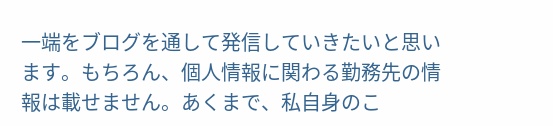一端をブログを通して発信していきたいと思います。もちろん、個人情報に関わる勤務先の情報は載せません。あくまで、私自身のこ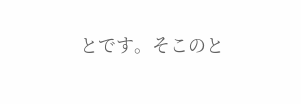とです。そこのと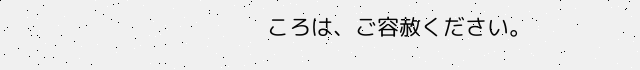ころは、ご容赦ください。